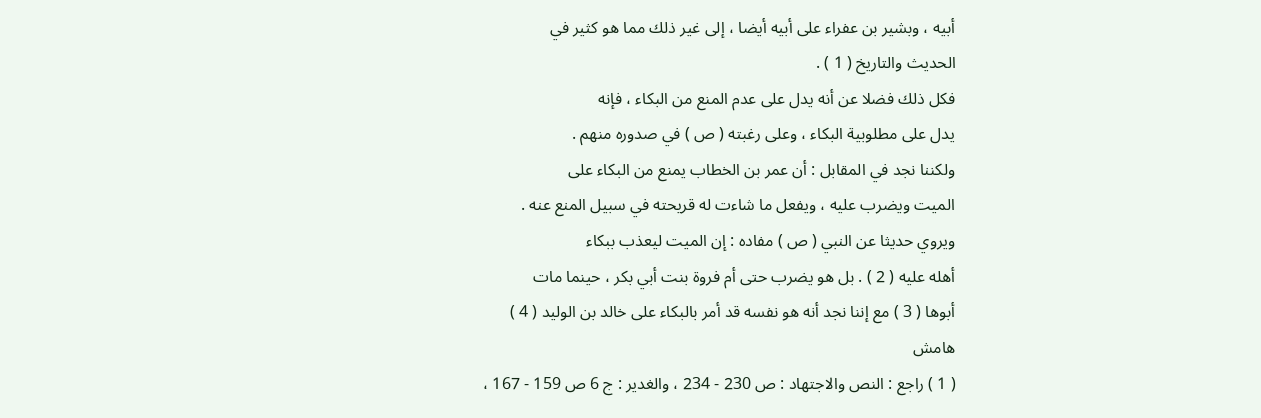أبيه ، وبشير بن عفراء على أبيه أيضا ، إلى غير ذلك مما هو كثير في
الحديث والتاريخ ( 1 ) .
فكل ذلك فضلا عن أنه يدل على عدم المنع من البكاء ، فإنه
يدل على مطلوبية البكاء ، وعلى رغبته ( ص ) في صدوره منهم .
ولكننا نجد في المقابل : أن عمر بن الخطاب يمنع من البكاء على
الميت ويضرب عليه ، ويفعل ما شاءت له قريحته في سبيل المنع عنه .
ويروي حديثا عن النبي ( ص ) مفاده : إن الميت ليعذب ببكاء
أهله عليه ( 2 ) . بل هو يضرب حتى أم فروة بنت أبي بكر ، حينما مات
أبوها ( 3 ) مع إننا نجد أنه هو نفسه قد أمر بالبكاء على خالد بن الوليد ( 4 )
هامش
( 1 ) راجع : النص والاجتهاد : ص 230 - 234 ، والغدير : ج 6 ص 159 - 167 ،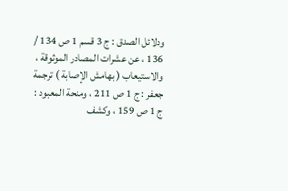ودلائل الصدق : ج 3 قسم 1 ص 134 / 136 ، عن عشرات المصادر الموثوقة ،
والاستيعاب ( بهامش الإصابة ) ترجمة جعفر : ج 1 ص 211 ، ومنحة المعبود :
ج 1 ص 159 ، وكشف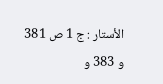الأستار : ج 1 ص 381 و 383 و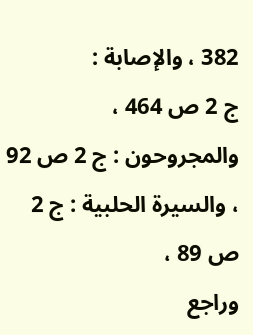382 ، والإصابة :
ج 2 ص 464 ، والمجروحون : ج 2 ص 92 ، والسيرة الحلبية : ج 2 ص 89 ،
وراجع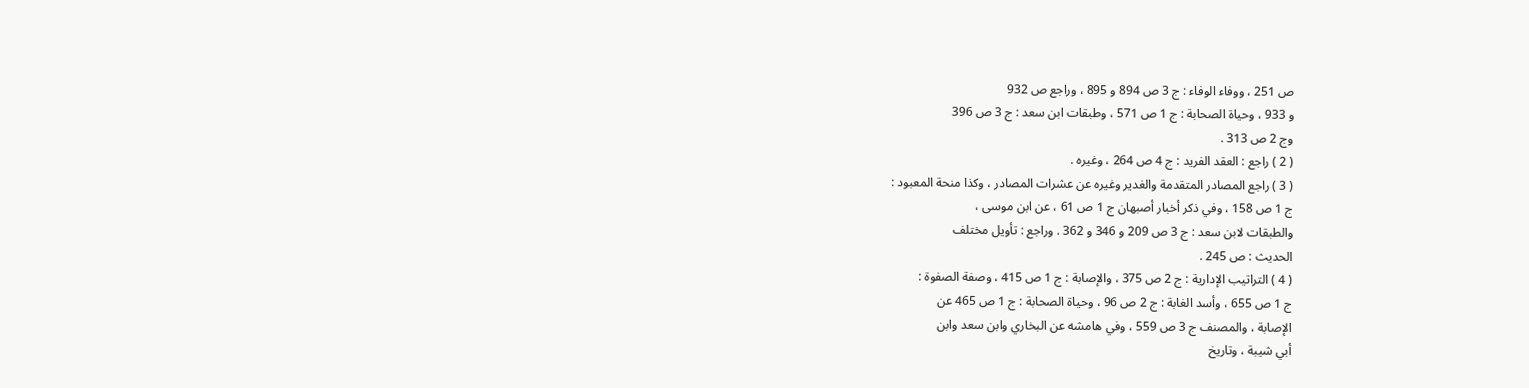ص 251 ، ووفاء الوفاء : ج 3 ص 894 و 895 ، وراجع ص 932
و 933 ، وحياة الصحابة : ج 1 ص 571 ، وطبقات ابن سعد : ج 3 ص 396
وج 2 ص 313 .
( 2 ) راجع : العقد الفريد : ج 4 ص 264 ، وغيره .
( 3 ) راجع المصادر المتقدمة والغدير وغيره عن عشرات المصادر ، وكذا منحة المعبود :
ج 1 ص 158 ، وفي ذكر أخبار أصبهان ج 1 ص 61 ، عن ابن موسى ،
والطبقات لابن سعد : ج 3 ص 209 و 346 و 362 . وراجع : تأويل مختلف
الحديث : ص 245 .
( 4 ) التراتيب الإدارية : ج 2 ص 375 ، والإصابة : ج 1 ص 415 ، وصفة الصفوة :
ج 1 ص 655 ، وأسد الغابة : ج 2 ص 96 ، وحياة الصحابة : ج 1 ص 465 عن
الإصابة ، والمصنف ج 3 ص 559 ، وفي هامشه عن البخاري وابن سعد وابن
أبي شيبة ، وتاريخ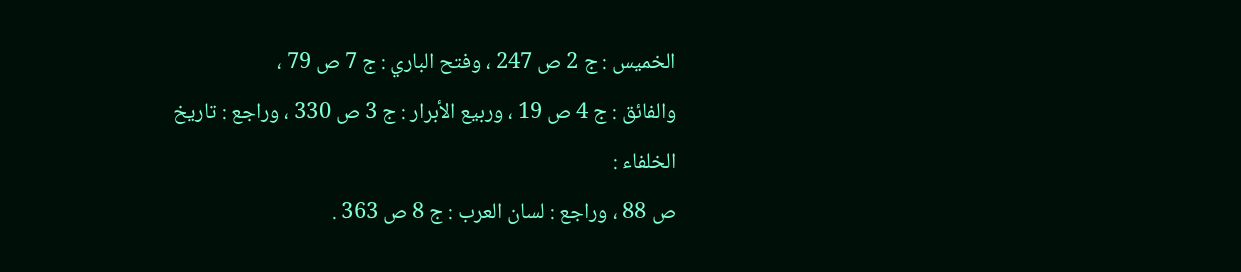الخميس : ج 2 ص 247 ، وفتح الباري : ج 7 ص 79 ،
والفائق : ج 4 ص 19 ، وربيع الأبرار : ج 3 ص 330 ، وراجع : تاريخ الخلفاء :
ص 88 ، وراجع : لسان العرب : ج 8 ص 363 .